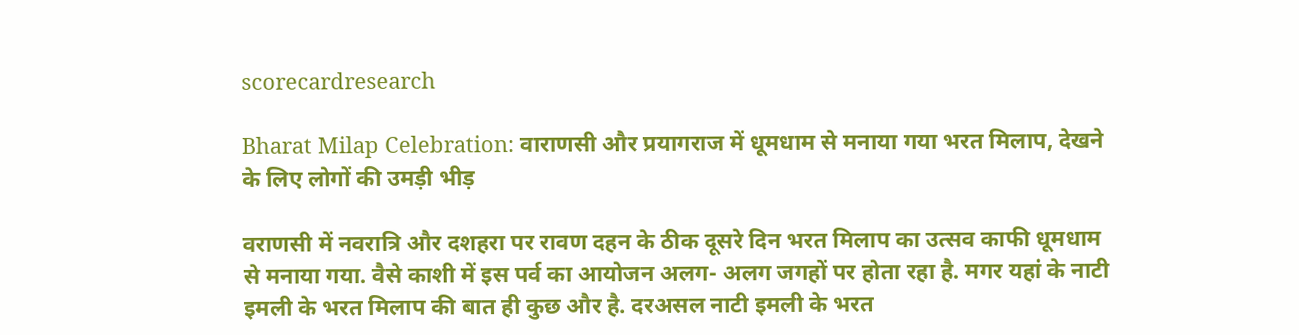scorecardresearch

Bharat Milap Celebration: वाराणसी और प्रयागराज में धूमधाम से मनाया गया भरत मिलाप, देखने के लिए लोगों की उमड़ी भीड़

वराणसी में नवरात्रि और दशहरा पर रावण दहन के ठीक दूसरे दिन भरत मिलाप का उत्सव काफी धूमधाम से मनाया गया. वैसे काशी में इस पर्व का आयोजन अलग- अलग जगहों पर होता रहा है. मगर यहां के नाटी इमली के भरत मिलाप की बात ही कुछ और है. दरअसल नाटी इमली के भरत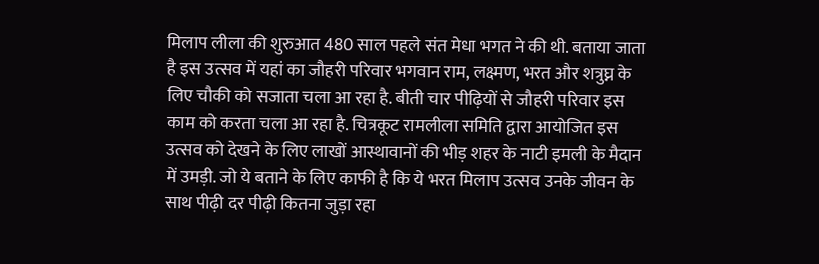मिलाप लीला की शुरुआत 480 साल पहले संत मेधा भगत ने की थी. बताया जाता है इस उत्सव में यहां का जौहरी परिवार भगवान राम, लक्ष्मण, भरत और शत्रुघ्न के लिए चौकी को सजाता चला आ रहा है. बीती चार पीढ़ियों से जौहरी परिवार इस काम को करता चला आ रहा है. चित्रकूट रामलीला समिति द्वारा आयोजित इस उत्सव को देखने के लिए लाखों आस्थावानों की भीड़ शहर के नाटी इमली के मैदान में उमड़ी. जो ये बताने के लिए काफी है कि ये भरत मिलाप उत्सव उनके जीवन के साथ पीढ़ी दर पीढ़ी कितना जुड़ा रहा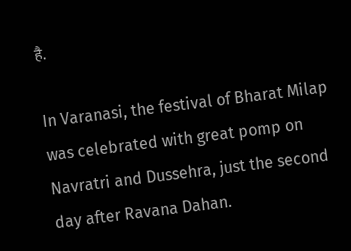है.

In Varanasi, the festival of Bharat Milap was celebrated with great pomp on Navratri and Dussehra, just the second day after Ravana Dahan.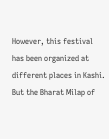However, this festival has been organized at different places in Kashi. But the Bharat Milap of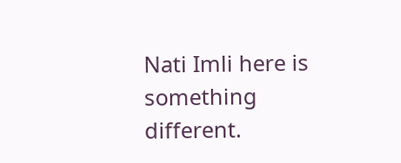Nati Imli here is something different.